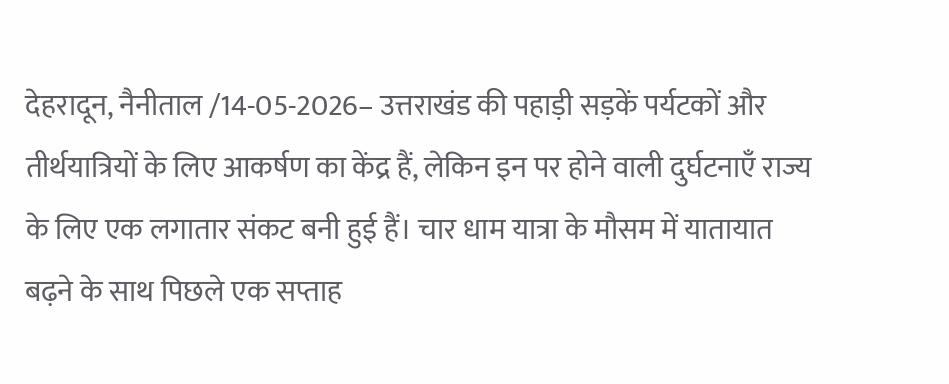देहरादून, नैनीताल /14-05-2026– उत्तराखंड की पहाड़ी सड़कें पर्यटकों और तीर्थयात्रियों के लिए आकर्षण का केंद्र हैं, लेकिन इन पर होने वाली दुर्घटनाएँ राज्य के लिए एक लगातार संकट बनी हुई हैं। चार धाम यात्रा के मौसम में यातायात बढ़ने के साथ पिछले एक सप्ताह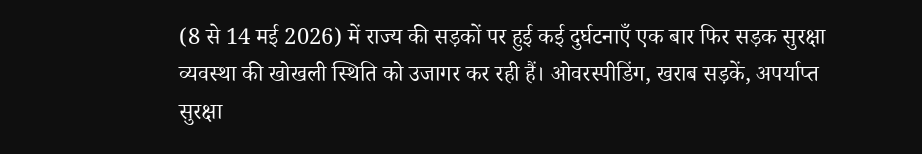(8 से 14 मई 2026) में राज्य की सड़कों पर हुई कई दुर्घटनाएँ एक बार फिर सड़क सुरक्षा व्यवस्था की खोखली स्थिति को उजागर कर रही हैं। ओवरस्पीडिंग, खराब सड़कें, अपर्याप्त सुरक्षा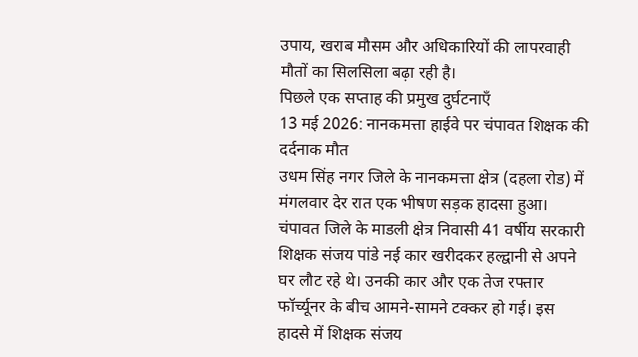उपाय, खराब मौसम और अधिकारियों की लापरवाही मौतों का सिलसिला बढ़ा रही है।
पिछले एक सप्ताह की प्रमुख दुर्घटनाएँ
13 मई 2026: नानकमत्ता हाईवे पर चंपावत शिक्षक की दर्दनाक मौत
उधम सिंह नगर जिले के नानकमत्ता क्षेत्र (दहला रोड) में मंगलवार देर रात एक भीषण सड़क हादसा हुआ। चंपावत जिले के माडली क्षेत्र निवासी 41 वर्षीय सरकारी शिक्षक संजय पांडे नई कार खरीदकर हल्द्वानी से अपने घर लौट रहे थे। उनकी कार और एक तेज रफ्तार फॉर्च्यूनर के बीच आमने-सामने टक्कर हो गई। इस हादसे में शिक्षक संजय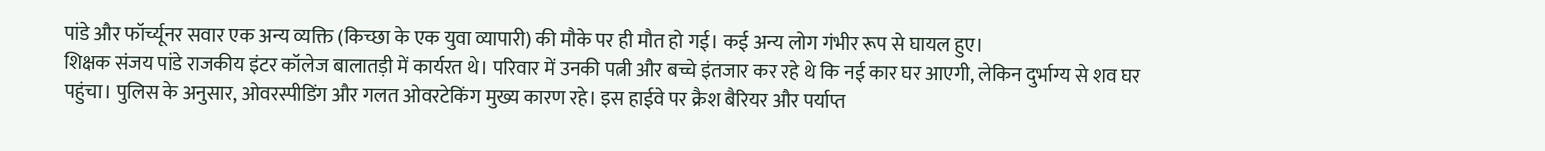पांडे और फॉर्च्यूनर सवार एक अन्य व्यक्ति (किच्छा के एक युवा व्यापारी) की मौके पर ही मौत हो गई। कई अन्य लोग गंभीर रूप से घायल हुए।
शिक्षक संजय पांडे राजकीय इंटर कॉलेज बालातड़ी में कार्यरत थे। परिवार में उनकी पत्नी और बच्चे इंतजार कर रहे थे कि नई कार घर आएगी, लेकिन दुर्भाग्य से शव घर पहुंचा। पुलिस के अनुसार, ओवरस्पीडिंग और गलत ओवरटेकिंग मुख्य कारण रहे। इस हाईवे पर क्रैश बैरियर और पर्याप्त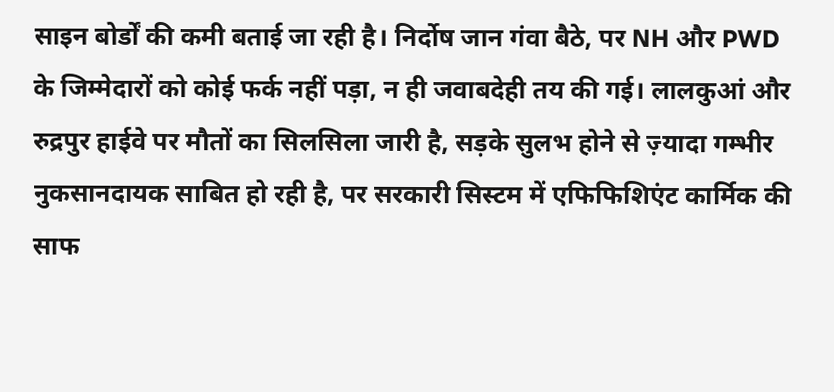साइन बोर्डों की कमी बताई जा रही है। निर्दोष जान गंवा बैठे, पर NH और PWD के जिम्मेदारों को कोई फर्क नहीं पड़ा, न ही जवाबदेही तय की गई। लालकुआं और रुद्रपुर हाईवे पर मौतों का सिलसिला जारी है, सड़के सुलभ होने से ज़्यादा गम्भीर नुकसानदायक साबित हो रही है, पर सरकारी सिस्टम में एफिफिशिएंट कार्मिक की साफ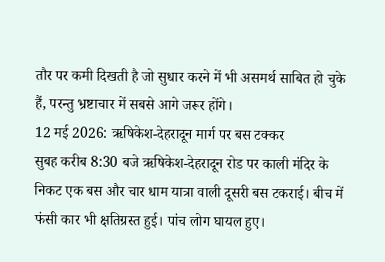तौर पर कमी दिखती है जो सुधार करने में भी असमर्थ साबित हो चुके हैं, परन्तु भ्रष्टाचार में सबसे आगे जरूर होंगे।
12 मई 2026: ऋषिकेश-देहरादून मार्ग पर बस टक्कर
सुबह करीब 8:30 बजे ऋषिकेश-देहरादून रोड पर काली मंदिर के निकट एक बस और चार धाम यात्रा वाली दूसरी बस टकराई। बीच में फंसी कार भी क्षतिग्रस्त हुई। पांच लोग घायल हुए।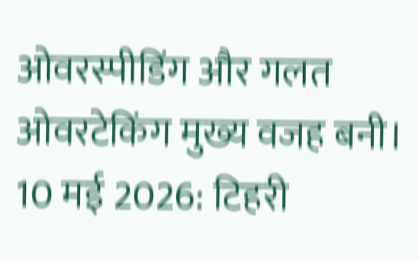ओवरस्पीडिंग और गलत ओवरटेकिंग मुख्य वजह बनी।
10 मई 2026: टिहरी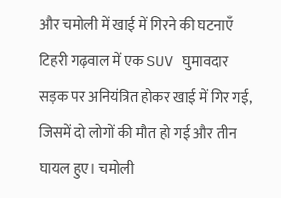और चमोली में खाई में गिरने की घटनाएँ
टिहरी गढ़वाल में एक SUV घुमावदार सड़क पर अनियंत्रित होकर खाई में गिर गई, जिसमें दो लोगों की मौत हो गई और तीन घायल हुए। चमोली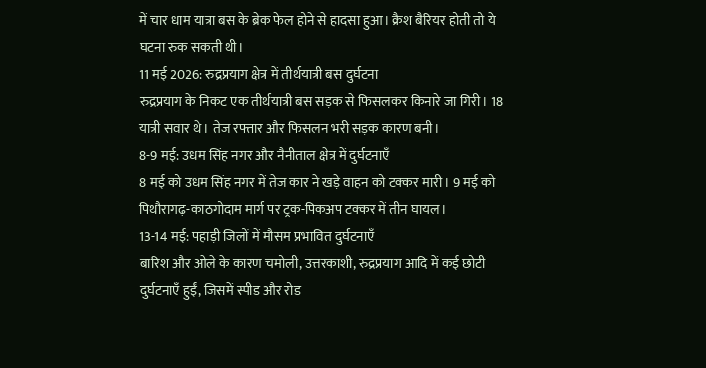में चार धाम यात्रा बस के ब्रेक फेल होने से हादसा हुआ। क्रैश बैरियर होती तो ये घटना रुक सकती थी।
11 मई 2026: रुद्रप्रयाग क्षेत्र में तीर्थयात्री बस दुर्घटना
रुद्रप्रयाग के निकट एक तीर्थयात्री बस सड़क से फिसलकर किनारे जा गिरी। 18 यात्री सवार थे। तेज रफ्तार और फिसलन भरी सड़क कारण बनी।
8-9 मई: उधम सिंह नगर और नैनीताल क्षेत्र में दुर्घटनाएँ
8 मई को उधम सिंह नगर में तेज कार ने खड़े वाहन को टक्कर मारी। 9 मई को पिथौरागढ़-काठगोदाम मार्ग पर ट्रक-पिकअप टक्कर में तीन घायल।
13-14 मई: पहाड़ी जिलों में मौसम प्रभावित दुर्घटनाएँ
बारिश और ओले के कारण चमोली, उत्तरकाशी, रुद्रप्रयाग आदि में कई छोटी दुर्घटनाएँ हुईं, जिसमें स्पीड और रोड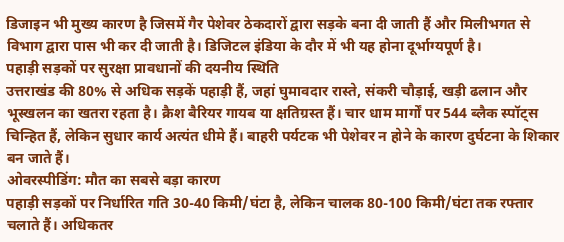डिजाइन भी मुख्य कारण है जिसमें गैर पेशेवर ठेकदारों द्वारा सड़के बना दी जाती हैं और मिलीभगत से विभाग द्वारा पास भी कर दी जाती है। डिजिटल इंडिया के दौर में भी यह होना दूर्भाग्यपूर्ण है।
पहाड़ी सड़कों पर सुरक्षा प्रावधानों की दयनीय स्थिति
उत्तराखंड की 80% से अधिक सड़कें पहाड़ी हैं, जहां घुमावदार रास्ते, संकरी चौड़ाई, खड़ी ढलान और भूस्खलन का खतरा रहता है। क्रैश बैरियर गायब या क्षतिग्रस्त हैं। चार धाम मार्गों पर 544 ब्लैक स्पॉट्स चिन्हित हैं, लेकिन सुधार कार्य अत्यंत धीमे हैं। बाहरी पर्यटक भी पेशेवर न होने के कारण दुर्घटना के शिकार बन जाते हैं।
ओवरस्पीडिंग: मौत का सबसे बड़ा कारण
पहाड़ी सड़कों पर निर्धारित गति 30-40 किमी/घंटा है, लेकिन चालक 80-100 किमी/घंटा तक रफ्तार चलाते हैं। अधिकतर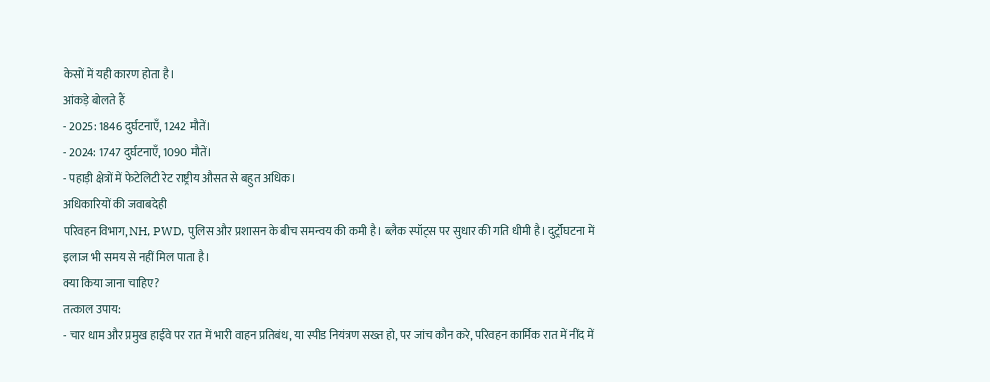केसों में यही कारण होता है।
आंकड़े बोलते हैं
- 2025: 1846 दुर्घटनाएँ, 1242 मौतें।
- 2024: 1747 दुर्घटनाएँ, 1090 मौतें।
- पहाड़ी क्षेत्रों में फेटेलिटी रेट राष्ट्रीय औसत से बहुत अधिक।
अधिकारियों की जवाबदेही
परिवहन विभाग, NH, PWD, पुलिस और प्रशासन के बीच समन्वय की कमी है। ब्लैक स्पॉट्स पर सुधार की गति धीमी है। दुर्ट्रॉघटना में इलाज भी समय से नहीं मिल पाता है।
क्या किया जाना चाहिए?
तत्काल उपाय:
- चार धाम और प्रमुख हाईवे पर रात में भारी वाहन प्रतिबंध, या स्पीड नियंत्रण सख्त हो, पर जांच कौन करे, परिवहन कार्मिक रात में नींद में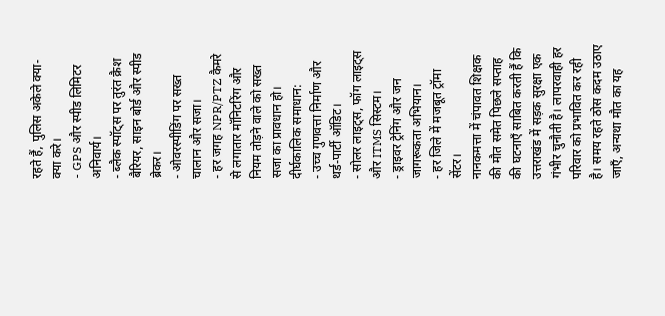रहते हैं, पुलिस अकेले क्या-क्या करे।
- GPS और स्पीड लिमिटर अनिवार्य।
- ब्लैक स्पॉट्स पर तुरंत क्रैश बैरियर, साइन बोर्ड और स्पीड ब्रेकर।
- ओवरस्पीडिंग पर सख्त चालान और सजा।
- हर जगह NPR/PTZ कैमरे से लगातार मॉनिटरिंग और नियम तोड़ने वाले को सख्त सजा का प्रावधान हो।
दीर्घकालिक समाधान:
- उच्च गुणवत्ता निर्माण और थर्ड-पार्टी ऑडिट।
- सोलर लाइट्स, फॉग लाइट्स और ITMS सिस्टम।
- ड्राइवर ट्रेनिंग और जन जागरूकता अभियान।
- हर जिले में मजबूत ट्रॉमा सेंटर।
नानकमत्ता में चंपावत शिक्षक की मौत समेत पिछले सप्ताह की घटनाएँ साबित करती हैं कि उत्तराखंड में सड़क सुरक्षा एक गंभीर चुनौती है। लापरवाही हर परिवार को प्रभावित कर रही है। समय रहते ठोस कदम उठाए जाएँ, अन्यथा मौत का यह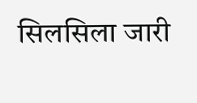सिलसिला जारी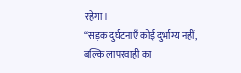रहेगा।
“सड़क दुर्घटनाएँ कोई दुर्भाग्य नहीं, बल्कि लापरवाही का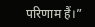परिणाम हैं।”